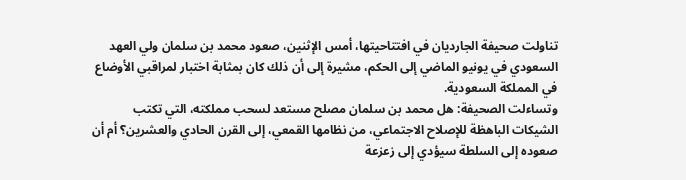تناولت صحيفة الجارديان في افتتاحيتها، أمس الإثنين، صعود محمد بن سلمان ولي العهد السعودي في يونيو الماضي إلى الحكم، مشيرة إلى أن ذلك كان بمثابة اختبار لمراقبي الأوضاع في المملكة السعودية.
وتساءلت الصحيفة: هل محمد بن سلمان مصلح مستعد لسحب مملكته، التي تكتب الشيكات الباهظة للإصلاح الاجتماعي، من نظامها القمعي، إلى القرن الحادي والعشرين؟ أم أن صعوده إلى السلطة سيؤدي إلى زعزعة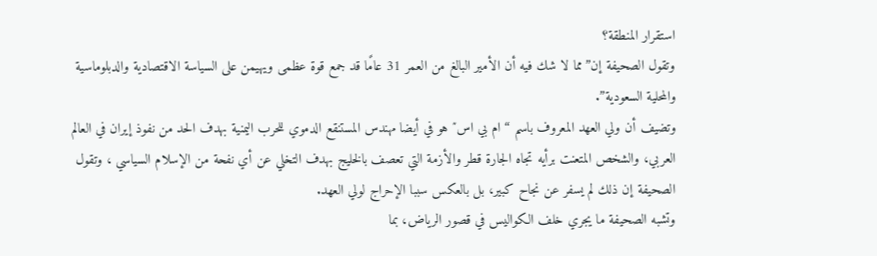استقرار المنطقة؟
وتقول الصحيفة إن”مما لا شك فيه أن الأمير البالغ من العمر 31 عامًا قد جمع قوة عظمى ويهيمن على السياسة الاقتصادية والدبلوماسية والمحلية السعودية”.
وتضيف أن ولي العهد المعروف باسم “ام بي اس″ هو في أيضا مهندس المستنقع الدموي للحرب اليمنية بهدف الحد من نفوذ إيران في العالم العربي، والشخص المتعنت برأيه تجاه الجارة قطر والأزمة التي تعصف بالخليج بهدف التخلي عن أي نفحة من الإسلام السياسي ، وتقول الصحيفة إن ذلك لم يسفر عن نجاح كبير، بل بالعكس سببا الإحراج لولي العهد.
وتشبه الصحيفة ما يجري خلف الكواليس في قصور الرياض، بما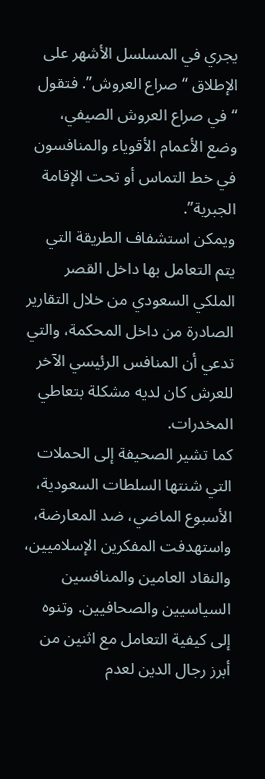يجري في المسلسل الأشهر على الإطلاق “صراع العروش”. فتقول “في صراع العروش الصيفي، وضع الأعمام الأقوياء والمنافسون في خط التماس أو تحت الإقامة الجبرية”.
ويمكن استشفاف الطريقة التي يتم التعامل بها داخل القصر الملكي السعودي من خلال التقارير الصادرة من داخل المحكمة، والتي تدعي أن المنافس الرئيسي الآخر للعرش كان لديه مشكلة بتعاطي المخدرات.
كما تشير الصحيفة إلى الحملات التي شنتها السلطات السعودية، الأسبوع الماضي، ضد المعارضة، واستهدفت المفكرين الإسلاميين، والنقاد العامين والمنافسين السياسيين والصحافيين. وتنوه إلى كيفية التعامل مع اثنين من أبرز رجال الدين لعدم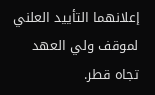إعلانهما التأييد العلني لموقف ولي العهد تجاه قطر.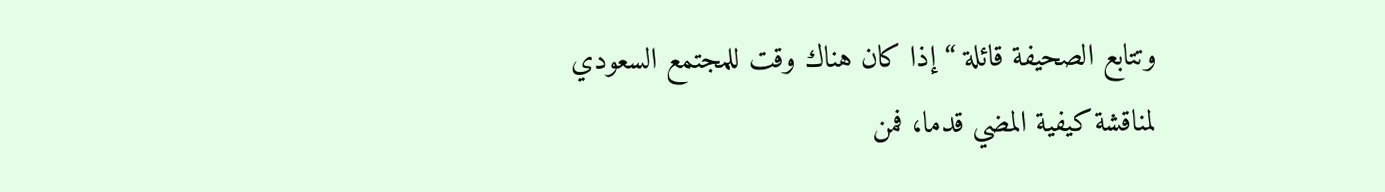وتتابع الصحيفة قائلة “إذا كان هناك وقت للمجتمع السعودي لمناقشة كيفية المضي قدما، فمن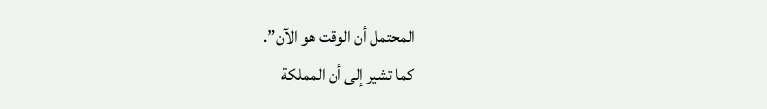المحتمل أن الوقت هو الآن”.
كما تشير إلى أن المملكة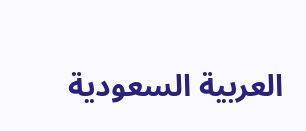العربية السعودية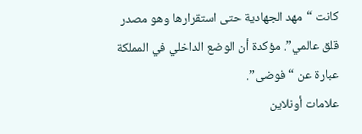كانت “مهد الجهادية حتى استقرارها وهو مصدر قلق عالمي”. مؤكدة أن الوضع الداخلي في المملكة عبارة عن “فوضى”.
علامات أونلاين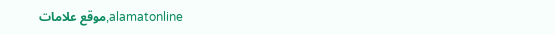alamatonline,موقع علامات